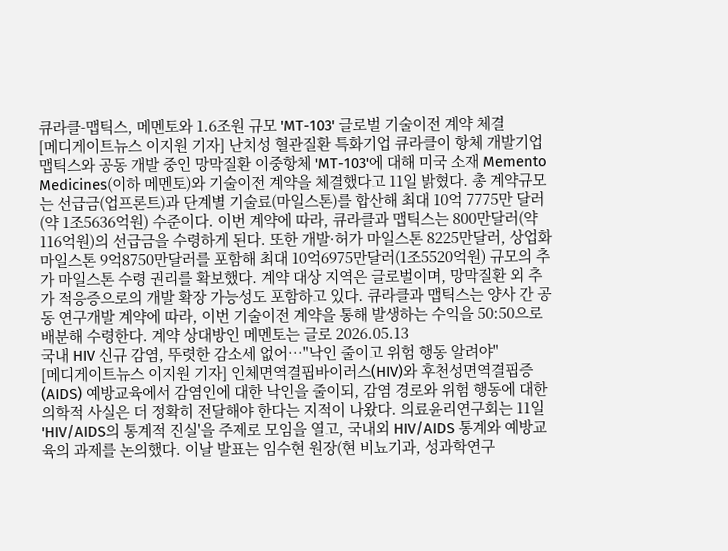큐라클-맵틱스, 메멘토와 1.6조원 규모 'MT-103' 글로벌 기술이전 계약 체결
[메디게이트뉴스 이지원 기자] 난치성 혈관질환 특화기업 큐라클이 항체 개발기업 맵틱스와 공동 개발 중인 망막질환 이중항체 'MT-103'에 대해 미국 소재 Memento Medicines(이하 메멘토)와 기술이전 계약을 체결했다고 11일 밝혔다. 총 계약규모는 선급금(업프론트)과 단계별 기술료(마일스톤)를 합산해 최대 10억 7775만 달러(약 1조5636억원) 수준이다. 이번 계약에 따라, 큐라클과 맵틱스는 800만달러(약 116억원)의 선급금을 수령하게 된다. 또한 개발·허가 마일스톤 8225만달러, 상업화 마일스톤 9억8750만달러를 포함해 최대 10억6975만달러(1조5520억원) 규모의 추가 마일스톤 수령 권리를 확보했다. 계약 대상 지역은 글로벌이며, 망막질환 외 추가 적응증으로의 개발 확장 가능성도 포함하고 있다. 큐라클과 맵틱스는 양사 간 공동 연구개발 계약에 따라, 이번 기술이전 계약을 통해 발생하는 수익을 50:50으로 배분해 수령한다. 계약 상대방인 메멘토는 글로 2026.05.13
국내 HIV 신규 감염, 뚜렷한 감소세 없어…"낙인 줄이고 위험 행동 알려야"
[메디게이트뉴스 이지원 기자] 인체면역결핍바이러스(HIV)와 후천성면역결핍증(AIDS) 예방교육에서 감염인에 대한 낙인을 줄이되, 감염 경로와 위험 행동에 대한 의학적 사실은 더 정확히 전달해야 한다는 지적이 나왔다. 의료윤리연구회는 11일 'HIV/AIDS의 통계적 진실'을 주제로 모임을 열고, 국내외 HIV/AIDS 통계와 예방교육의 과제를 논의했다. 이날 발표는 임수현 원장(현 비뇨기과, 성과학연구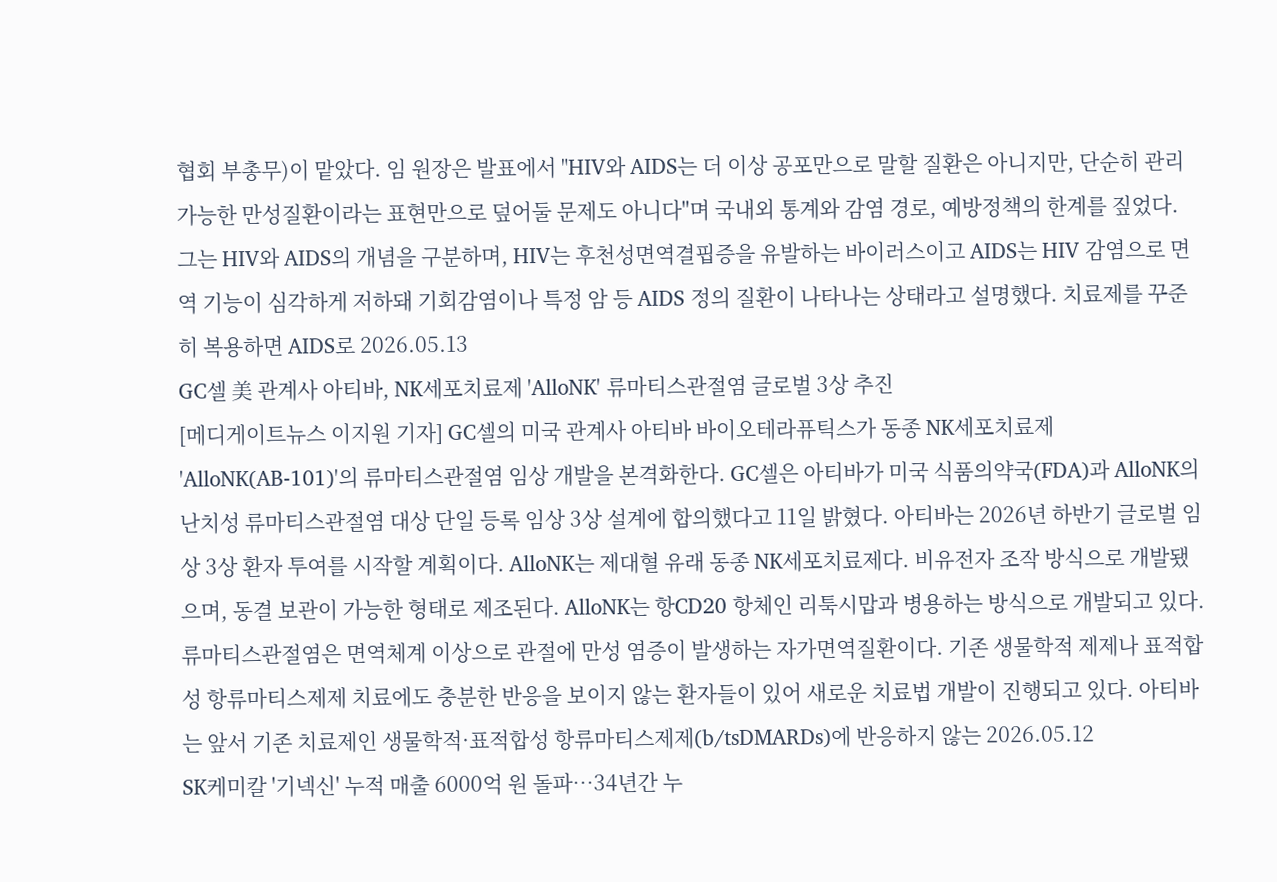협회 부총무)이 맡았다. 임 원장은 발표에서 "HIV와 AIDS는 더 이상 공포만으로 말할 질환은 아니지만, 단순히 관리 가능한 만성질환이라는 표현만으로 덮어둘 문제도 아니다"며 국내외 통계와 감염 경로, 예방정책의 한계를 짚었다. 그는 HIV와 AIDS의 개념을 구분하며, HIV는 후천성면역결핍증을 유발하는 바이러스이고 AIDS는 HIV 감염으로 면역 기능이 심각하게 저하돼 기회감염이나 특정 암 등 AIDS 정의 질환이 나타나는 상태라고 설명했다. 치료제를 꾸준히 복용하면 AIDS로 2026.05.13
GC셀 美 관계사 아티바, NK세포치료제 'AlloNK' 류마티스관절염 글로벌 3상 추진
[메디게이트뉴스 이지원 기자] GC셀의 미국 관계사 아티바 바이오테라퓨틱스가 동종 NK세포치료제 'AlloNK(AB-101)'의 류마티스관절염 임상 개발을 본격화한다. GC셀은 아티바가 미국 식품의약국(FDA)과 AlloNK의 난치성 류마티스관절염 대상 단일 등록 임상 3상 설계에 합의했다고 11일 밝혔다. 아티바는 2026년 하반기 글로벌 임상 3상 환자 투여를 시작할 계획이다. AlloNK는 제대혈 유래 동종 NK세포치료제다. 비유전자 조작 방식으로 개발됐으며, 동결 보관이 가능한 형태로 제조된다. AlloNK는 항CD20 항체인 리툭시맙과 병용하는 방식으로 개발되고 있다. 류마티스관절염은 면역체계 이상으로 관절에 만성 염증이 발생하는 자가면역질환이다. 기존 생물학적 제제나 표적합성 항류마티스제제 치료에도 충분한 반응을 보이지 않는 환자들이 있어 새로운 치료법 개발이 진행되고 있다. 아티바는 앞서 기존 치료제인 생물학적·표적합성 항류마티스제제(b/tsDMARDs)에 반응하지 않는 2026.05.12
SK케미칼 '기넥신' 누적 매출 6000억 원 돌파…34년간 누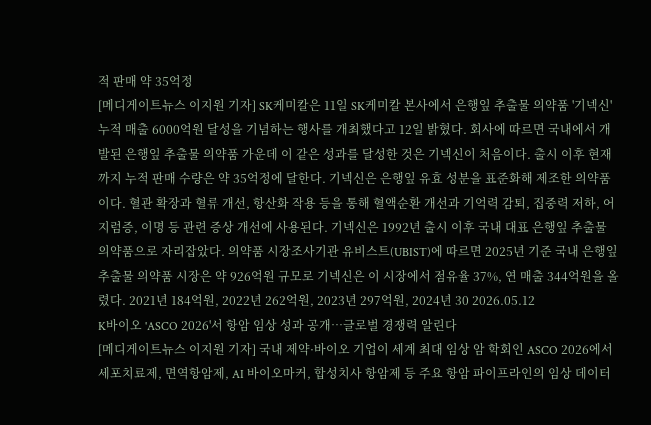적 판매 약 35억정
[메디게이트뉴스 이지원 기자] SK케미칼은 11일 SK케미칼 본사에서 은행잎 추출물 의약품 '기넥신' 누적 매출 6000억원 달성을 기념하는 행사를 개최했다고 12일 밝혔다. 회사에 따르면 국내에서 개발된 은행잎 추출물 의약품 가운데 이 같은 성과를 달성한 것은 기넥신이 처음이다. 출시 이후 현재까지 누적 판매 수량은 약 35억정에 달한다. 기넥신은 은행잎 유효 성분을 표준화해 제조한 의약품이다. 혈관 확장과 혈류 개선, 항산화 작용 등을 통해 혈액순환 개선과 기억력 감퇴, 집중력 저하, 어지럼증, 이명 등 관련 증상 개선에 사용된다. 기넥신은 1992년 출시 이후 국내 대표 은행잎 추출물 의약품으로 자리잡았다. 의약품 시장조사기관 유비스트(UBIST)에 따르면 2025년 기준 국내 은행잎 추출물 의약품 시장은 약 926억원 규모로 기넥신은 이 시장에서 점유율 37%, 연 매출 344억원을 올렸다. 2021년 184억원, 2022년 262억원, 2023년 297억원, 2024년 30 2026.05.12
K바이오 'ASCO 2026'서 항암 임상 성과 공개…글로벌 경쟁력 알린다
[메디게이트뉴스 이지원 기자] 국내 제약·바이오 기업이 세계 최대 임상 암 학회인 ASCO 2026에서 세포치료제, 면역항암제, AI 바이오마커, 합성치사 항암제 등 주요 항암 파이프라인의 임상 데이터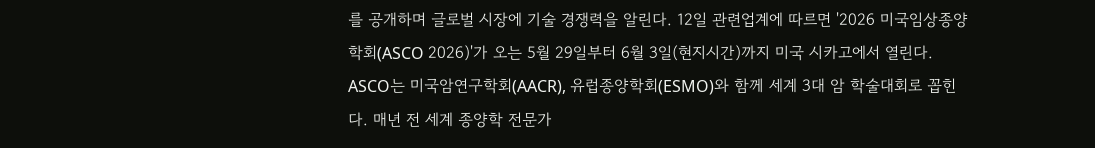를 공개하며 글로벌 시장에 기술 경쟁력을 알린다. 12일 관련업계에 따르면 '2026 미국임상종양학회(ASCO 2026)'가 오는 5월 29일부터 6월 3일(현지시간)까지 미국 시카고에서 열린다. ASCO는 미국암연구학회(AACR), 유럽종양학회(ESMO)와 함께 세계 3대 암 학술대회로 꼽힌다. 매년 전 세계 종양학 전문가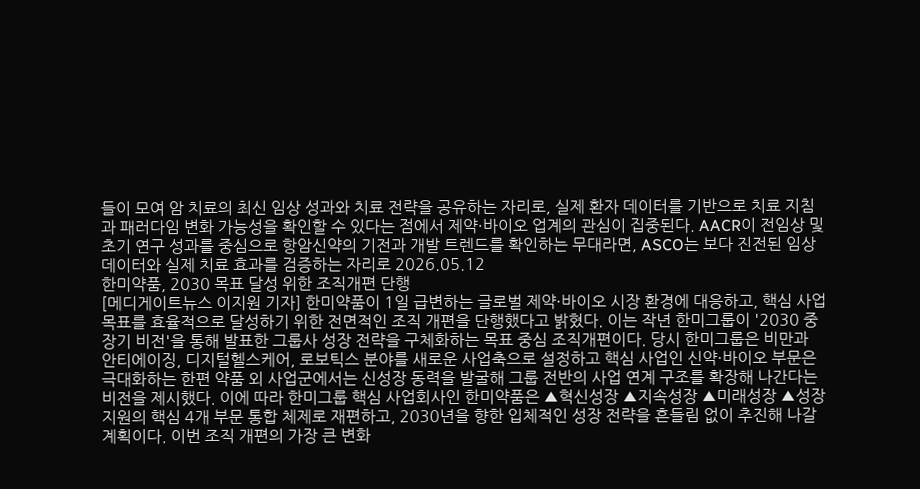들이 모여 암 치료의 최신 임상 성과와 치료 전략을 공유하는 자리로, 실제 환자 데이터를 기반으로 치료 지침과 패러다임 변화 가능성을 확인할 수 있다는 점에서 제약·바이오 업계의 관심이 집중된다. AACR이 전임상 및 초기 연구 성과를 중심으로 항암신약의 기전과 개발 트렌드를 확인하는 무대라면, ASCO는 보다 진전된 임상 데이터와 실제 치료 효과를 검증하는 자리로 2026.05.12
한미약품, 2030 목표 달성 위한 조직개편 단행
[메디게이트뉴스 이지원 기자] 한미약품이 1일 급변하는 글로벌 제약·바이오 시장 환경에 대응하고, 핵심 사업 목표를 효율적으로 달성하기 위한 전면적인 조직 개편을 단행했다고 밝혔다. 이는 작년 한미그룹이 '2030 중장기 비전'을 통해 발표한 그룹사 성장 전략을 구체화하는 목표 중심 조직개편이다. 당시 한미그룹은 비만과 안티에이징, 디지털헬스케어, 로보틱스 분야를 새로운 사업축으로 설정하고 핵심 사업인 신약·바이오 부문은 극대화하는 한편 약품 외 사업군에서는 신성장 동력을 발굴해 그룹 전반의 사업 연계 구조를 확장해 나간다는 비전을 제시했다. 이에 따라 한미그룹 핵심 사업회사인 한미약품은 ▲혁신성장 ▲지속성장 ▲미래성장 ▲성장지원의 핵심 4개 부문 통합 체제로 재편하고, 2030년을 향한 입체적인 성장 전략을 흔들림 없이 추진해 나갈 계획이다. 이번 조직 개편의 가장 큰 변화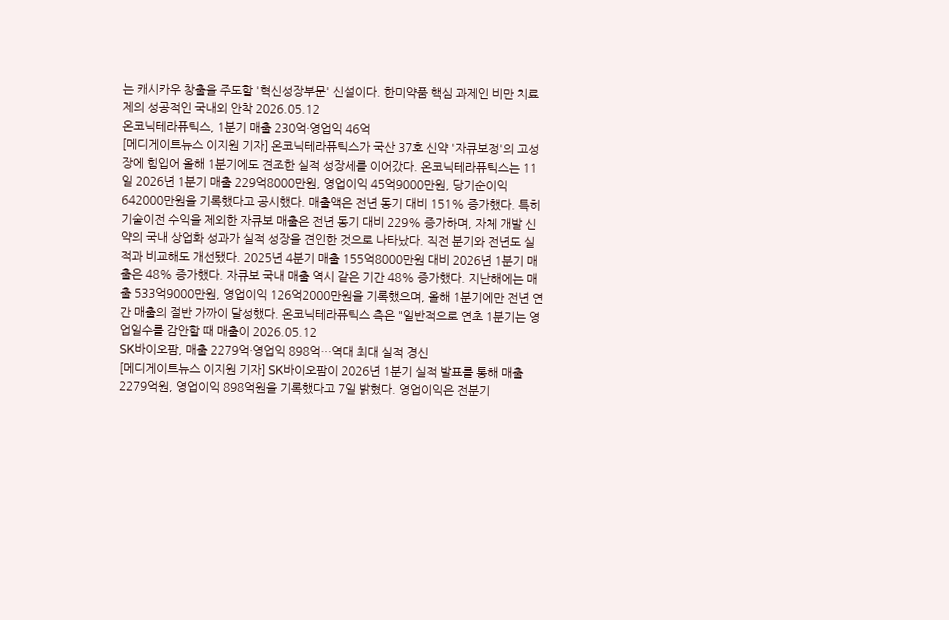는 캐시카우 창출을 주도할 '혁신성장부문' 신설이다. 한미약품 핵심 과제인 비만 치료제의 성공적인 국내외 안착 2026.05.12
온코닉테라퓨틱스, 1분기 매출 230억·영업익 46억
[메디게이트뉴스 이지원 기자] 온코닉테라퓨틱스가 국산 37호 신약 '자큐보정'의 고성장에 힘입어 올해 1분기에도 견조한 실적 성장세를 이어갔다. 온코닉테라퓨틱스는 11일 2026년 1분기 매출 229억8000만원, 영업이익 45억9000만원, 당기순이익 642000만원을 기록했다고 공시했다. 매출액은 전년 동기 대비 151% 증가했다. 특히 기술이전 수익을 제외한 자큐보 매출은 전년 동기 대비 229% 증가하며, 자체 개발 신약의 국내 상업화 성과가 실적 성장을 견인한 것으로 나타났다. 직전 분기와 전년도 실적과 비교해도 개선됐다. 2025년 4분기 매출 155억8000만원 대비 2026년 1분기 매출은 48% 증가했다. 자큐보 국내 매출 역시 같은 기간 48% 증가했다. 지난해에는 매출 533억9000만원, 영업이익 126억2000만원을 기록했으며, 올해 1분기에만 전년 연간 매출의 절반 가까이 달성했다. 온코닉테라퓨틱스 측은 "일반적으로 연초 1분기는 영업일수를 감안할 때 매출이 2026.05.12
SK바이오팜, 매출 2279억·영업익 898억…역대 최대 실적 경신
[메디게이트뉴스 이지원 기자] SK바이오팜이 2026년 1분기 실적 발표를 통해 매출 2279억원, 영업이익 898억원을 기록했다고 7일 밝혔다. 영업이익은 전분기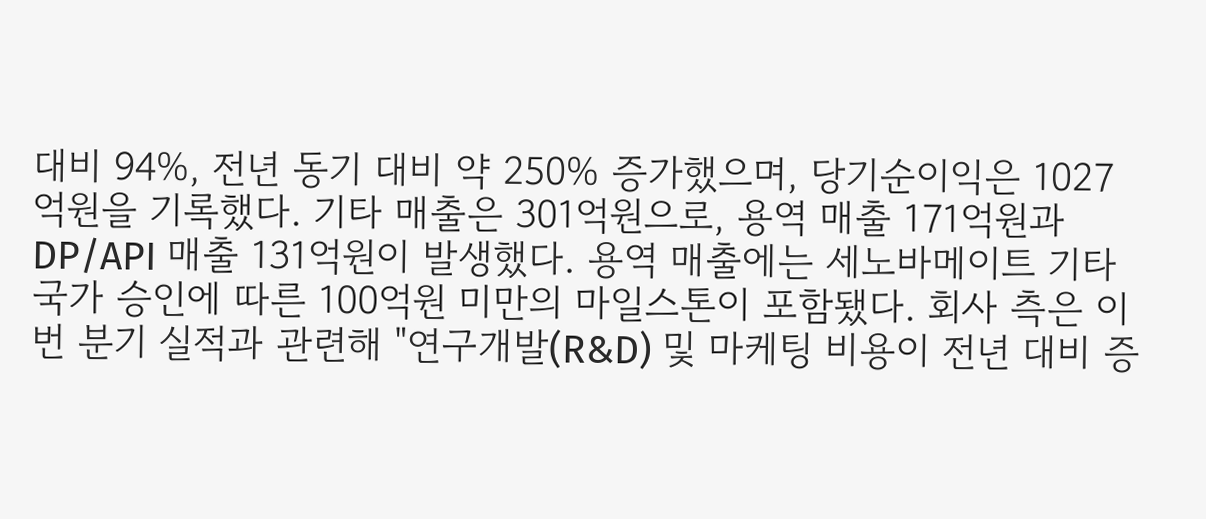대비 94%, 전년 동기 대비 약 250% 증가했으며, 당기순이익은 1027억원을 기록했다. 기타 매출은 301억원으로, 용역 매출 171억원과 DP/API 매출 131억원이 발생했다. 용역 매출에는 세노바메이트 기타 국가 승인에 따른 100억원 미만의 마일스톤이 포함됐다. 회사 측은 이번 분기 실적과 관련해 "연구개발(R&D) 및 마케팅 비용이 전년 대비 증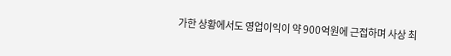가한 상황에서도 영업이익이 약 900억원에 근접하며 사상 최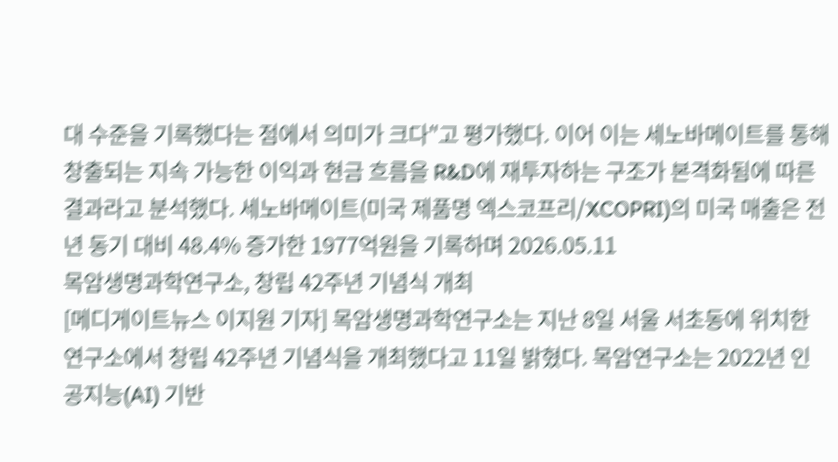대 수준을 기록했다는 점에서 의미가 크다"고 평가했다. 이어 이는 세노바메이트를 통해 창출되는 지속 가능한 이익과 현금 흐름을 R&D에 재투자하는 구조가 본격화됨에 따른 결과라고 분석했다. 세노바메이트(미국 제품명 엑스코프리/XCOPRI)의 미국 매출은 전년 동기 대비 48.4% 증가한 1977억원을 기록하며 2026.05.11
목암생명과학연구소, 창립 42주년 기념식 개최
[메디게이트뉴스 이지원 기자] 목암생명과학연구소는 지난 8일 서울 서초동에 위치한 연구소에서 창립 42주년 기념식을 개최했다고 11일 밝혔다. 목암연구소는 2022년 인공지능(AI) 기반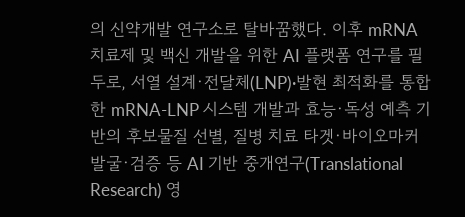의 신약개발 연구소로 탈바꿈했다. 이후 mRNA 치료제 및 백신 개발을 위한 AI 플랫폼 연구를 필두로, 서열 설계·전달체(LNP)·발현 최적화를 통합한 mRNA-LNP 시스템 개발과 효능·독성 예측 기반의 후보물질 선별, 질병 치료 타겟·바이오마커 발굴·검증 등 AI 기반 중개연구(Translational Research) 영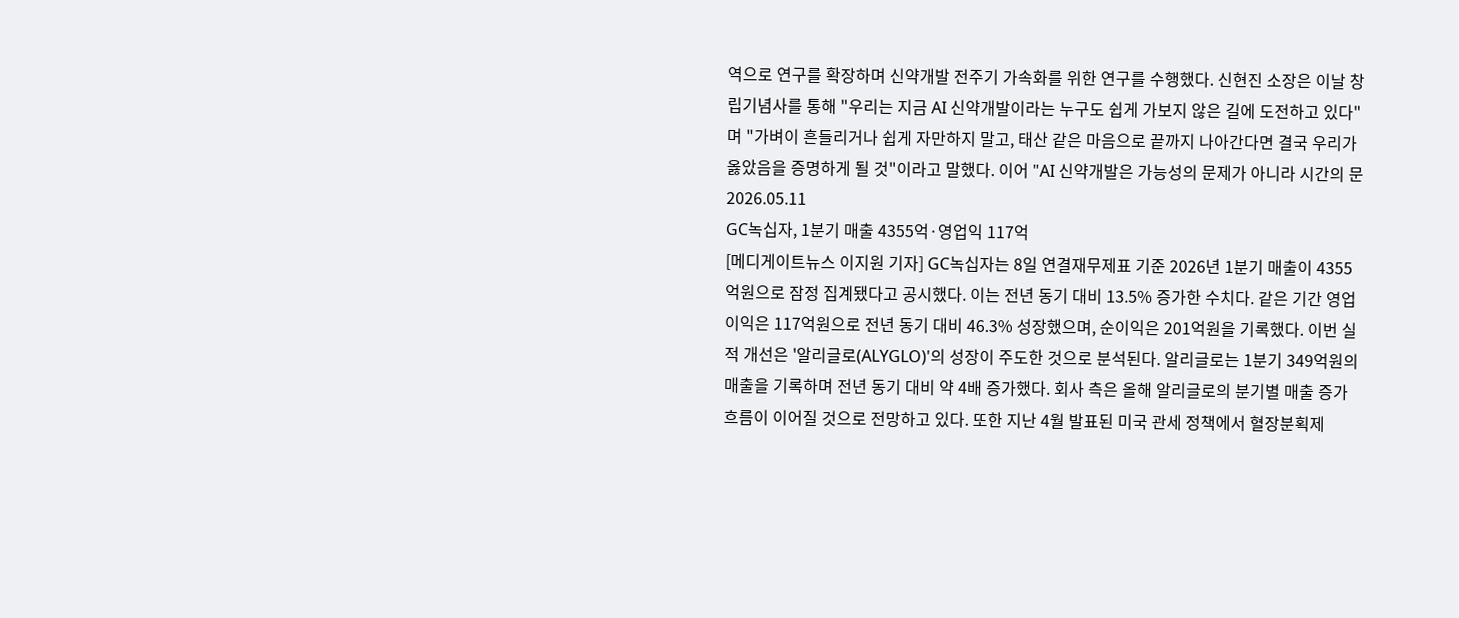역으로 연구를 확장하며 신약개발 전주기 가속화를 위한 연구를 수행했다. 신현진 소장은 이날 창립기념사를 통해 "우리는 지금 AI 신약개발이라는 누구도 쉽게 가보지 않은 길에 도전하고 있다"며 "가벼이 흔들리거나 쉽게 자만하지 말고, 태산 같은 마음으로 끝까지 나아간다면 결국 우리가 옳았음을 증명하게 될 것"이라고 말했다. 이어 "AI 신약개발은 가능성의 문제가 아니라 시간의 문 2026.05.11
GC녹십자, 1분기 매출 4355억·영업익 117억
[메디게이트뉴스 이지원 기자] GC녹십자는 8일 연결재무제표 기준 2026년 1분기 매출이 4355억원으로 잠정 집계됐다고 공시했다. 이는 전년 동기 대비 13.5% 증가한 수치다. 같은 기간 영업이익은 117억원으로 전년 동기 대비 46.3% 성장했으며, 순이익은 201억원을 기록했다. 이번 실적 개선은 '알리글로(ALYGLO)'의 성장이 주도한 것으로 분석된다. 알리글로는 1분기 349억원의 매출을 기록하며 전년 동기 대비 약 4배 증가했다. 회사 측은 올해 알리글로의 분기별 매출 증가 흐름이 이어질 것으로 전망하고 있다. 또한 지난 4월 발표된 미국 관세 정책에서 혈장분획제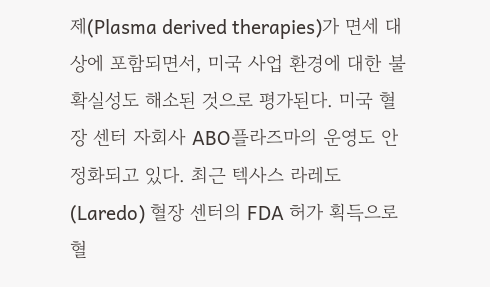제(Plasma derived therapies)가 면세 대상에 포함되면서, 미국 사업 환경에 대한 불확실성도 해소된 것으로 평가된다. 미국 혈장 센터 자회사 ABO플라즈마의 운영도 안정화되고 있다. 최근 텍사스 라레도(Laredo) 혈장 센터의 FDA 허가 획득으로 혈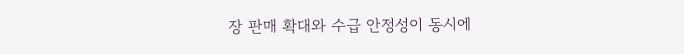장 판매 확대와 수급 안정성이 동시에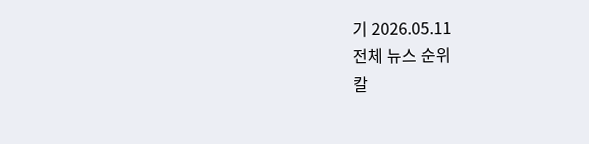기 2026.05.11
전체 뉴스 순위
칼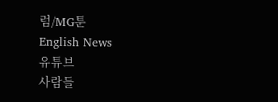럼/MG툰
English News
유튜브
사람들